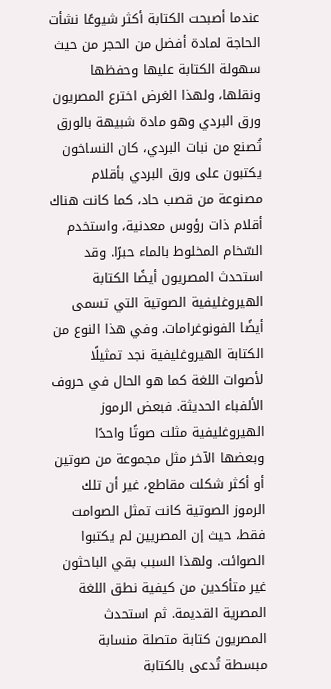عندما أصبحت الكتابة أكثر شيوعًا نشأت الحاجة لمادة أفضل من الحجر من حيث سهولة الكتابة عليها وحفظها ونقلها، ولهذا الغرض اخترع المصريون ورق البردي وهو مادة شبيهة بالورق تُصنع من نبات البردي، كان النساخون يكتبون على ورق البردي بأقلام مصنوعة من قصب حاد، كما كانت هناك أقلام ذات رؤوس معدنية، واستخدم السّخام المخلوط بالماء حبرًا. وقد استحدث المصريون أيضًا الكتابة الهيروغليفية الصوتية التي تسمى أيضًا الفونوغرامات. وفي هذا النوع من الكتابة الهيروغليفية نجد تمثيلًا لأصوات اللغة كما هو الحال في حروف الألفباء الحديثة. فبعض الرموز الهيروغليفية مثلت صوتًا واحدًا وبعضها الآخر مثل مجموعة من صوتين أو أكثر شكلت مقاطع، غير أن تلك الرموز الصوتية كانت تمثل الصوامت فقط، حيث إن المصريين لم يكتبوا الصوائت. ولهذا السبب بقي الباحثون غير متأكدين من كيفية نطق اللغة المصرية القديمة. ثم استحدث المصريون كتابة متصلة منسابة مبسطة تُدعى بالكتابة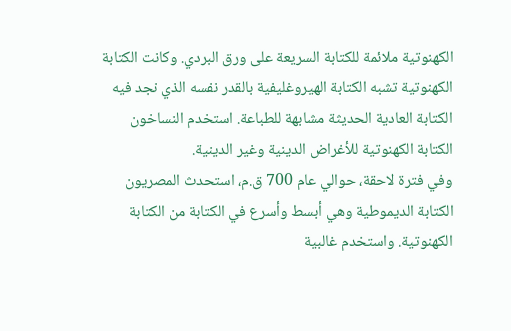الكهنوتية ملائمة للكتابة السريعة على ورق البردي. وكانت الكتابة الكهنوتية تشبه الكتابة الهيروغليفية بالقدر نفسه الذي نجد فيه الكتابة العادية الحديثة مشابهة للطباعة. استخدم النساخون الكتابة الكهنوتية للأغراض الدينية وغير الدينية.
وفي فترة لاحقة، حوالي عام 700 ق.م، استحدث المصريون الكتابة الديموطية وهي أبسط وأسرع في الكتابة من الكتابة الكهنوتية. واستخدم غالبية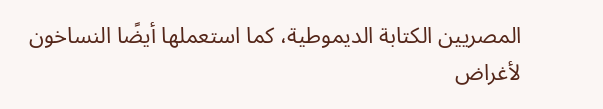المصريين الكتابة الديموطية، كما استعملها أيضًا النساخون لأغراض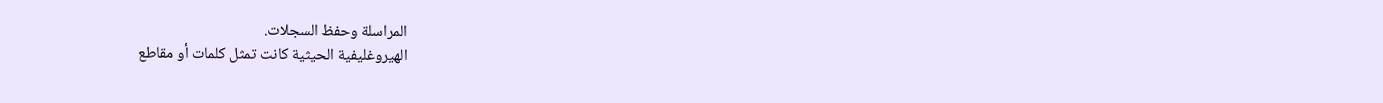المراسلة وحفظ السجلات.
الهيروغليفية الحيثية كانت تمثل كلمات أو مقاطع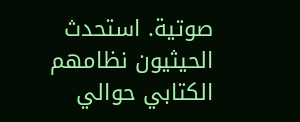صوتية. استحدث الحيثيون نظامهم الكتابي حوالي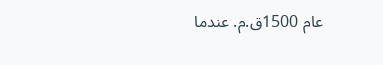عام 1500ق.م. عندما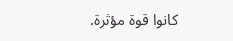كانوا قوة مؤثرة.